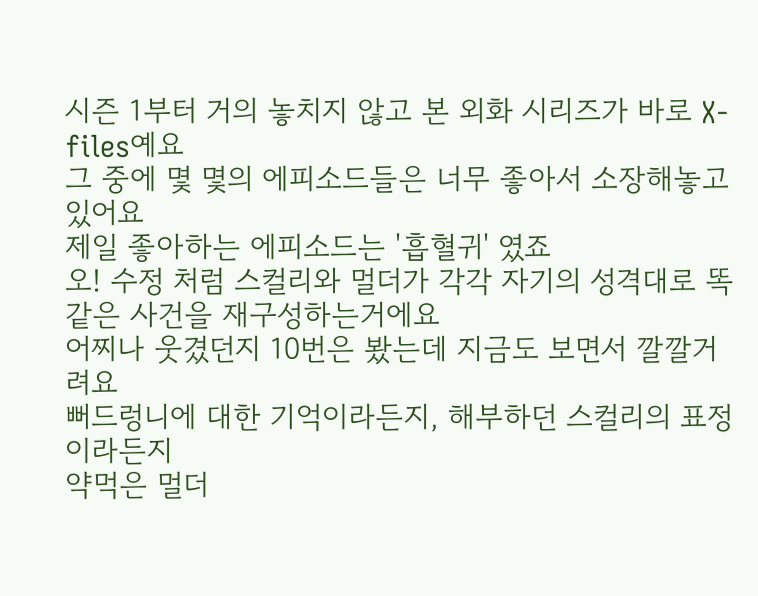시즌 1부터 거의 놓치지 않고 본 외화 시리즈가 바로 X-files예요
그 중에 몇 몇의 에피소드들은 너무 좋아서 소장해놓고 있어요
제일 좋아하는 에피소드는 '흡혈귀' 였죠
오! 수정 처럼 스컬리와 멀더가 각각 자기의 성격대로 똑같은 사건을 재구성하는거에요
어찌나 웃겼던지 10번은 봤는데 지금도 보면서 깔깔거려요
뻐드렁니에 대한 기억이라든지, 해부하던 스컬리의 표정이라든지
약먹은 멀더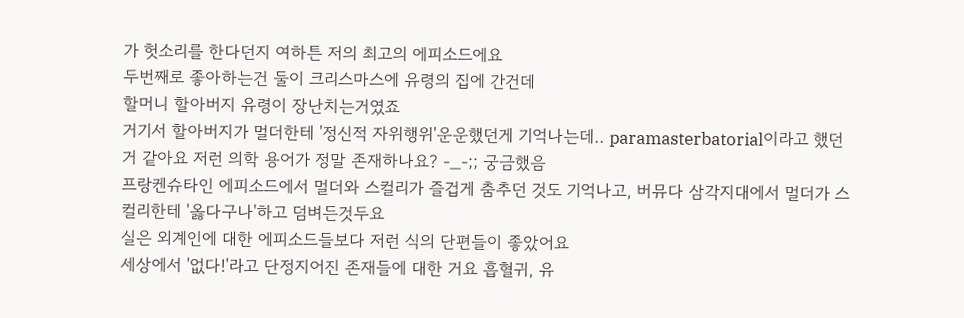가 헛소리를 한다던지 여하튼 저의 최고의 에피소드에요
두번째로 좋아하는건 둘이 크리스마스에 유령의 집에 간건데
할머니 할아버지 유령이 장난치는거였죠
거기서 할아버지가 멀더한테 '정신적 자위행위'운운했던게 기억나는데.. paramasterbatorial이라고 했던거 같아요 저런 의학 용어가 정말 존재하나요? -_-;; 궁금했음
프랑켄슈타인 에피소드에서 멀더와 스컬리가 즐겁게 춤추던 것도 기억나고, 버뮤다 삼각지대에서 멀더가 스컬리한테 '옳다구나'하고 덤벼든것두요
실은 외계인에 대한 에피소드들보다 저런 식의 단편들이 좋았어요
세상에서 '없다!'라고 단정지어진 존재들에 대한 거요 흡혈귀, 유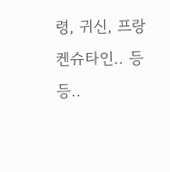령, 귀신, 프랑켄슈타인.. 등등..